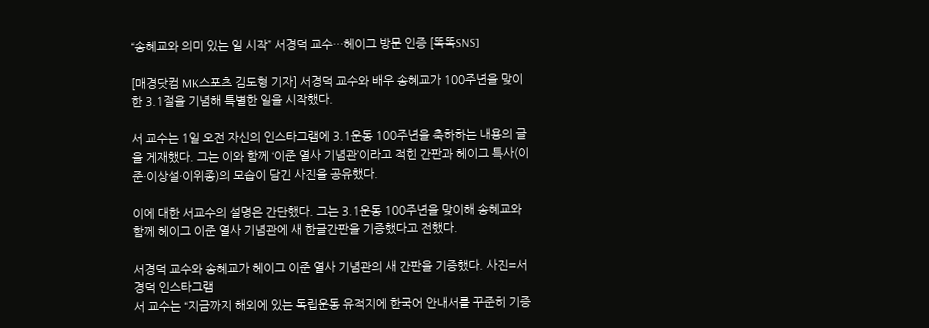“송혜교와 의미 있는 일 시작” 서경덕 교수…헤이그 방문 인증 [똑똑SNS]

[매경닷컴 MK스포츠 김도형 기자] 서경덕 교수와 배우 송혜교가 100주년을 맞이한 3.1절을 기념해 특별한 일을 시작했다.

서 교수는 1일 오전 자신의 인스타그램에 3.1운동 100주년을 축하하는 내용의 글을 게재했다. 그는 이와 함께 ‘이준 열사 기념관’이라고 적힌 간판과 헤이그 특사(이준·이상설·이위종)의 모습이 담긴 사진을 공유했다.

이에 대한 서교수의 설명은 간단했다. 그는 3.1운동 100주년을 맞이해 송혜교와 함께 헤이그 이준 열사 기념관에 새 한글간판을 기증했다고 전했다.

서경덕 교수와 송혜교가 헤이그 이준 열사 기념관의 새 간판을 기증했다. 사진=서경덕 인스타그램
서 교수는 “지금까지 해외에 있는 독립운동 유적지에 한국어 안내서를 꾸준히 기증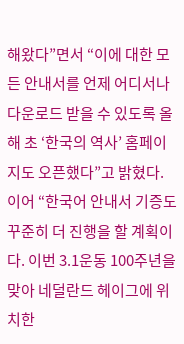해왔다”면서 “이에 대한 모든 안내서를 언제 어디서나 다운로드 받을 수 있도록 올해 초 ‘한국의 역사’ 홈페이지도 오픈했다”고 밝혔다. 이어 “한국어 안내서 기증도 꾸준히 더 진행을 할 계획이다. 이번 3.1운동 100주년을 맞아 네덜란드 헤이그에 위치한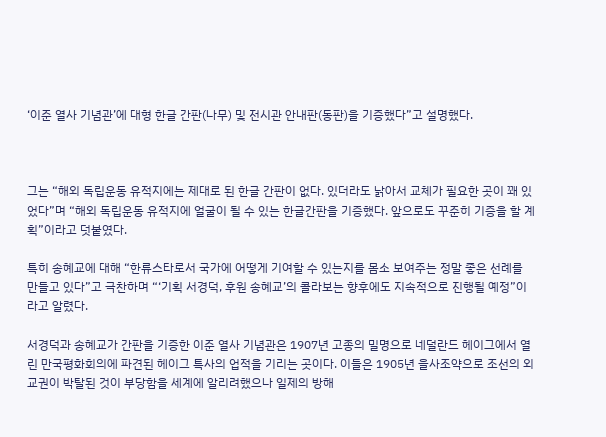‘이준 열사 기념관’에 대형 한글 간판(나무) 및 전시관 안내판(동판)을 기증했다”고 설명했다.



그는 “해외 독립운동 유적지에는 제대로 된 한글 간판이 없다. 있더라도 낡아서 교체가 필요한 곳이 꽤 있었다”며 “해외 독립운동 유적지에 얼굴이 될 수 있는 한글간판을 기증했다. 앞으로도 꾸준히 기증을 할 계획”이라고 덧붙였다.

특히 송혜교에 대해 “한류스타로서 국가에 어떻게 기여할 수 있는지를 몸소 보여주는 정말 좋은 선례를 만들고 있다”고 극찬하며 “‘기획 서경덕, 후원 송혜교’의 콜라보는 향후에도 지속적으로 진행될 예정”이라고 알렸다.

서경덕과 송혜교가 간판을 기증한 이준 열사 기념관은 1907년 고종의 밀명으로 네덜란드 헤이그에서 열린 만국평화회의에 파견된 헤이그 특사의 업적을 기리는 곳이다. 이들은 1905년 을사조약으로 조선의 외교권이 박탈된 것이 부당함을 세계에 알리려했으나 일제의 방해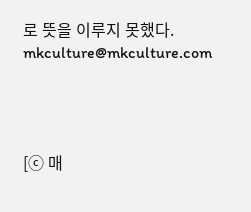로 뜻을 이루지 못했다. mkculture@mkculture.com




[ⓒ 매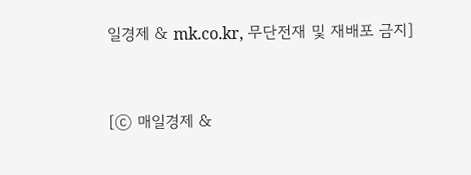일경제 & mk.co.kr, 무단전재 및 재배포 금지]



[ⓒ 매일경제 &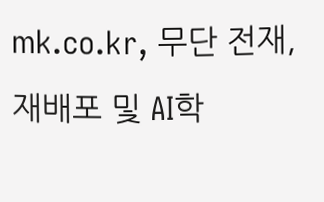mk.co.kr, 무단 전재, 재배포 및 AI학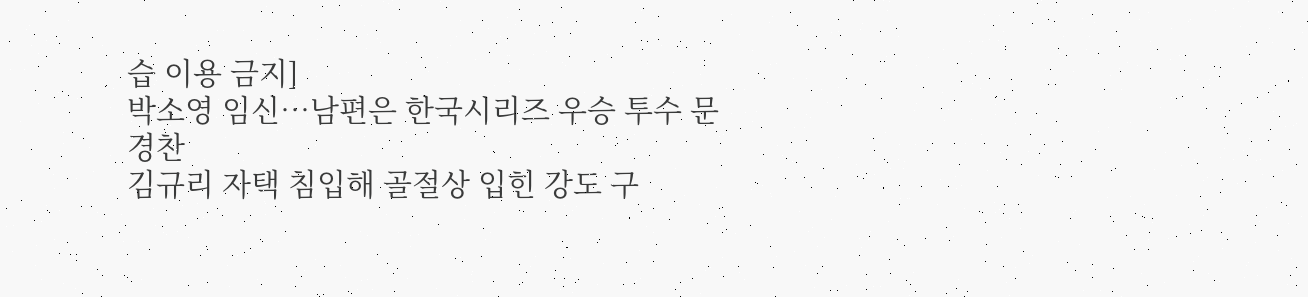습 이용 금지]
박소영 임신…남편은 한국시리즈 우승 투수 문경찬
김규리 자택 침입해 골절상 입힌 강도 구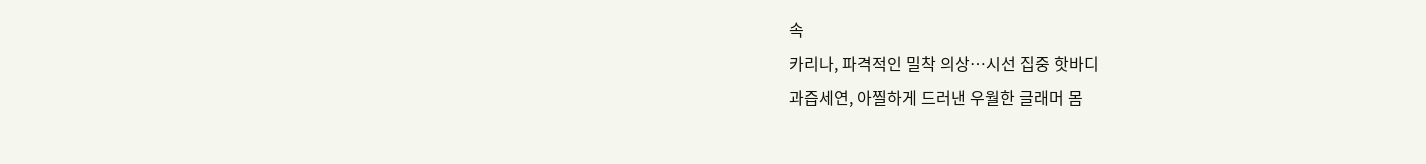속
카리나, 파격적인 밀착 의상…시선 집중 핫바디
과즙세연, 아찔하게 드러낸 우월한 글래머 몸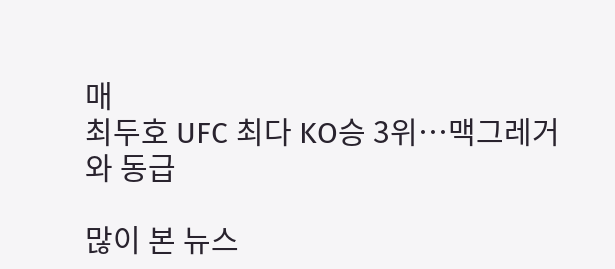매
최두호 UFC 최다 KO승 3위…맥그레거와 동급

많이 본 뉴스